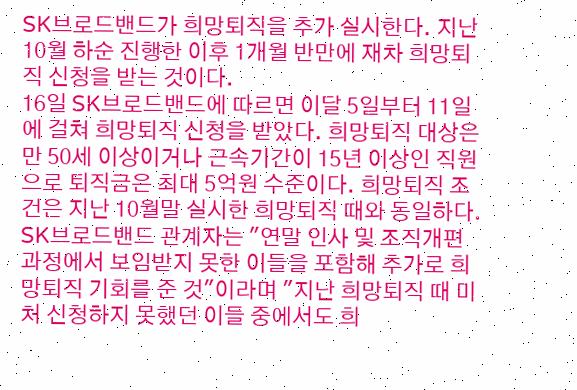SK브로드밴드가 희망퇴직을 추가 실시한다. 지난 10월 하순 진행한 이후 1개월 반만에 재차 희망퇴직 신청을 받는 것이다.
16일 SK브로드밴드에 따르면 이달 5일부터 11일에 걸쳐 희망퇴직 신청을 받았다. 희망퇴직 대상은 만 50세 이상이거나 근속기간이 15년 이상인 직원으로 퇴직금은 최대 5억원 수준이다. 희망퇴직 조건은 지난 10월말 실시한 희망퇴직 때와 동일하다.
SK브로드밴드 관계자는 "연말 인사 및 조직개편 과정에서 보임받지 못한 이들을 포함해 추가로 희망퇴직 기회를 준 것"이라며 "지난 희망퇴직 때 미처 신청하지 못했던 이들 중에서도 희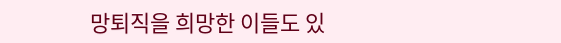망퇴직을 희망한 이들도 있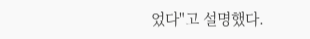었다"고 설명했다.